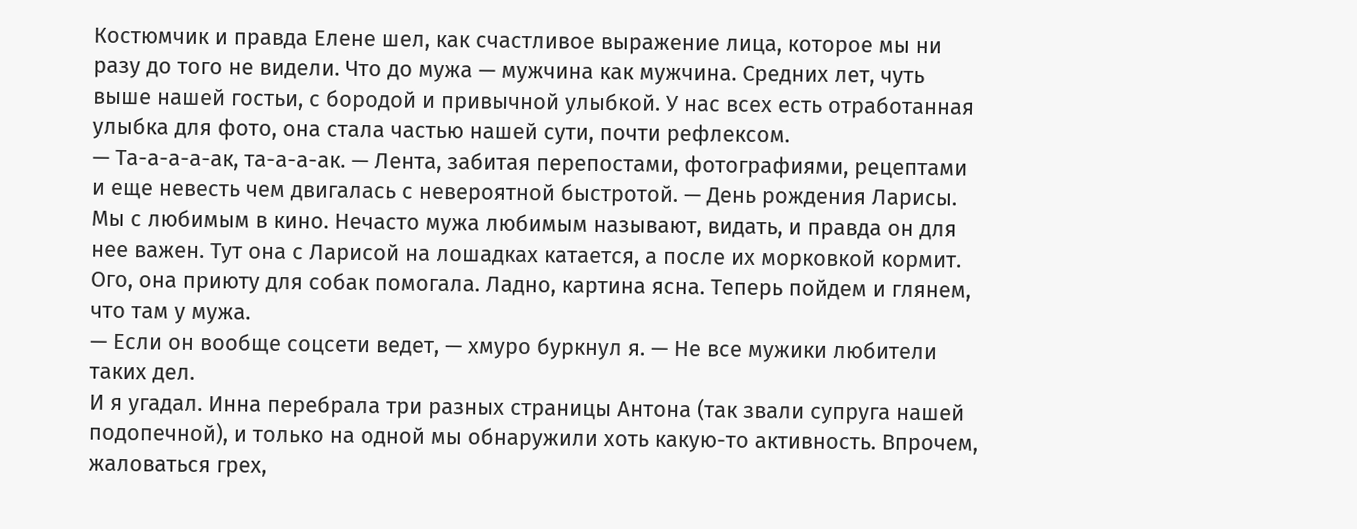Костюмчик и правда Елене шел, как счастливое выражение лица, которое мы ни разу до того не видели. Что до мужа — мужчина как мужчина. Средних лет, чуть выше нашей гостьи, с бородой и привычной улыбкой. У нас всех есть отработанная улыбка для фото, она стала частью нашей сути, почти рефлексом.
— Та-а-а-а-ак, та-а-а-ак. — Лента, забитая перепостами, фотографиями, рецептами и еще невесть чем двигалась с невероятной быстротой. — День рождения Ларисы. Мы с любимым в кино. Нечасто мужа любимым называют, видать, и правда он для нее важен. Тут она с Ларисой на лошадках катается, а после их морковкой кормит. Ого, она приюту для собак помогала. Ладно, картина ясна. Теперь пойдем и глянем, что там у мужа.
— Если он вообще соцсети ведет, — хмуро буркнул я. — Не все мужики любители таких дел.
И я угадал. Инна перебрала три разных страницы Антона (так звали супруга нашей подопечной), и только на одной мы обнаружили хоть какую-то активность. Впрочем, жаловаться грех,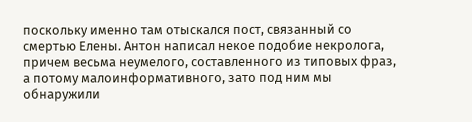поскольку именно там отыскался пост, связанный со смертью Елены. Антон написал некое подобие некролога, причем весьма неумелого, составленного из типовых фраз, а потому малоинформативного, зато под ним мы обнаружили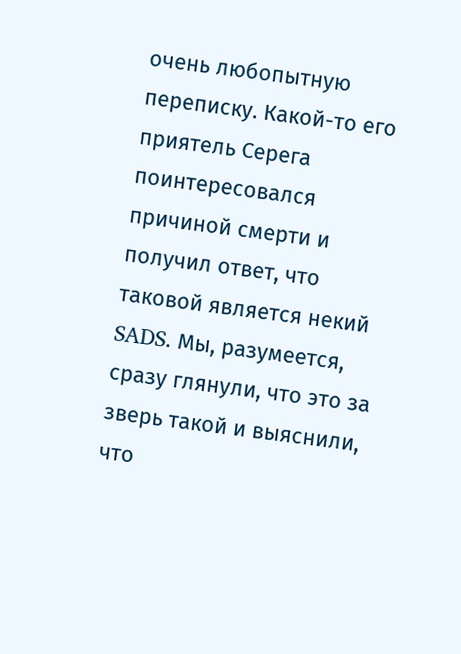очень любопытную переписку. Какой-то его приятель Серега поинтересовался причиной смерти и получил ответ, что таковой является некий SADS. Мы, разумеется, сразу глянули, что это за зверь такой и выяснили, что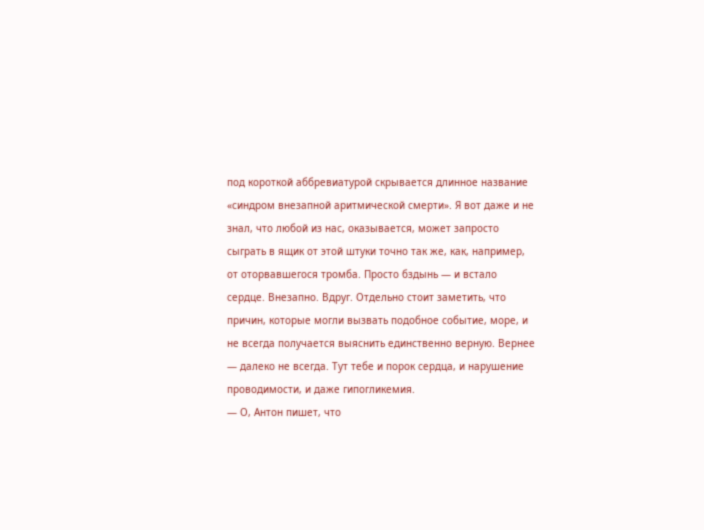под короткой аббревиатурой скрывается длинное название «синдром внезапной аритмической смерти». Я вот даже и не знал, что любой из нас, оказывается, может запросто сыграть в ящик от этой штуки точно так же, как, например, от оторвавшегося тромба. Просто бздынь — и встало сердце. Внезапно. Вдруг. Отдельно стоит заметить, что причин, которые могли вызвать подобное событие, море, и не всегда получается выяснить единственно верную. Вернее — далеко не всегда. Тут тебе и порок сердца, и нарушение проводимости, и даже гипогликемия.
— О, Антон пишет, что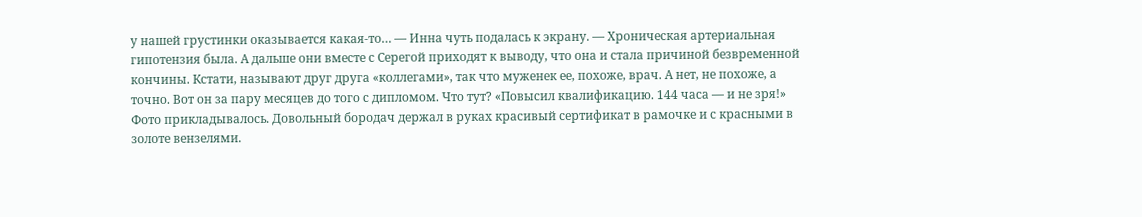у нашей грустинки оказывается какая-то… — Инна чуть подалась к экрану. — Хроническая артериальная гипотензия была. А дальше они вместе с Серегой приходят к выводу, что она и стала причиной безвременной кончины. Кстати, называют друг друга «коллегами», так что муженек ее, похоже, врач. А нет, не похоже, а точно. Вот он за пару месяцев до того с дипломом. Что тут? «Повысил квалификацию. 144 часа — и не зря!»
Фото прикладывалось. Довольный бородач держал в руках красивый сертификат в рамочке и с красными в золоте вензелями.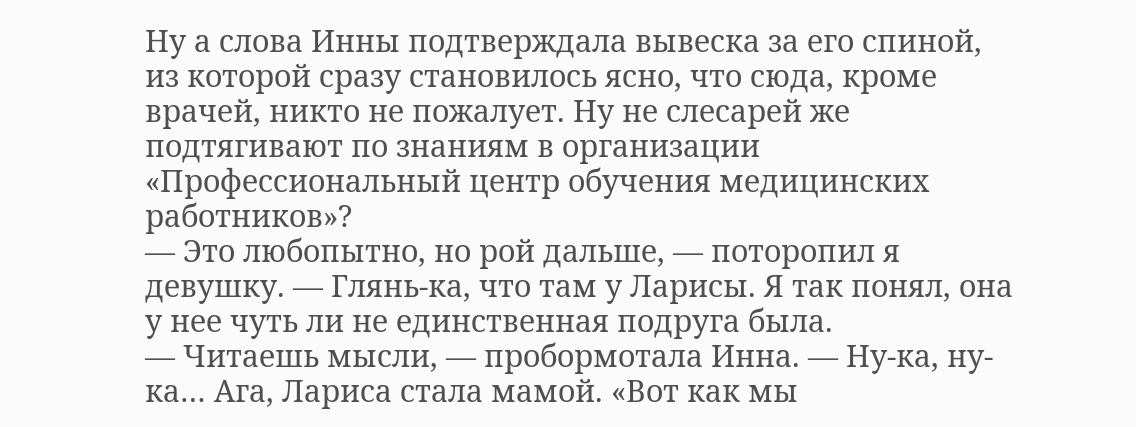Ну а слова Инны подтверждала вывеска за его спиной, из которой сразу становилось ясно, что сюда, кроме врачей, никто не пожалует. Ну не слесарей же подтягивают по знаниям в организации «Профессиональный центр обучения медицинских работников»?
— Это любопытно, но рой дальше, — поторопил я девушку. — Глянь-ка, что там у Ларисы. Я так понял, она у нее чуть ли не единственная подруга была.
— Читаешь мысли, — пробормотала Инна. — Ну-ка, ну-ка… Ага, Лариса стала мамой. «Вот как мы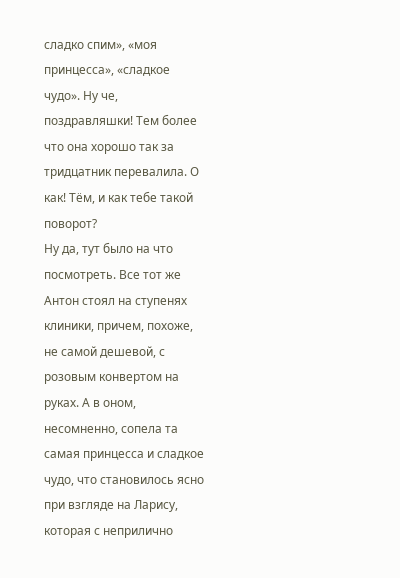сладко спим», «моя принцесса», «сладкое чудо». Ну че, поздравляшки! Тем более что она хорошо так за тридцатник перевалила. О как! Тём, и как тебе такой поворот?
Ну да, тут было на что посмотреть. Все тот же Антон стоял на ступенях клиники, причем, похоже, не самой дешевой, с розовым конвертом на руках. А в оном, несомненно, сопела та самая принцесса и сладкое чудо, что становилось ясно при взгляде на Ларису, которая с неприлично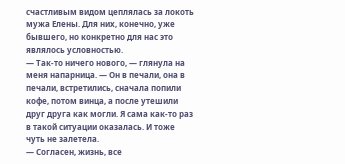счастливым видом цеплялась за локоть мужа Елены. Для них, конечно, уже бывшего, но конкретно для нас это являлось условностью.
— Так-то ничего нового, — глянула на меня напарница. — Он в печали, она в печали, встретились, сначала попили кофе, потом винца, а после утешили друг друга как могли. Я сама как-то раз в такой ситуации оказалась. И тоже чуть не залетела.
— Согласен, жизнь, все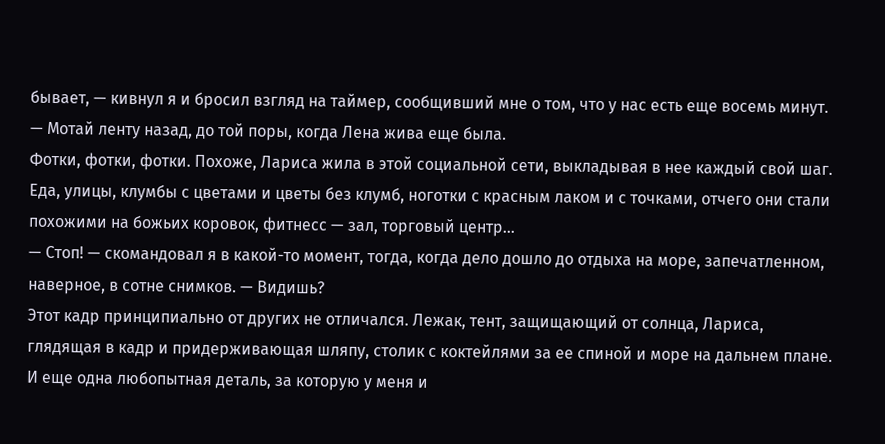бывает, — кивнул я и бросил взгляд на таймер, сообщивший мне о том, что у нас есть еще восемь минут. — Мотай ленту назад, до той поры, когда Лена жива еще была.
Фотки, фотки, фотки. Похоже, Лариса жила в этой социальной сети, выкладывая в нее каждый свой шаг. Еда, улицы, клумбы с цветами и цветы без клумб, ноготки с красным лаком и с точками, отчего они стали похожими на божьих коровок, фитнесс — зал, торговый центр…
— Стоп! — скомандовал я в какой-то момент, тогда, когда дело дошло до отдыха на море, запечатленном, наверное, в сотне снимков. — Видишь?
Этот кадр принципиально от других не отличался. Лежак, тент, защищающий от солнца, Лариса, глядящая в кадр и придерживающая шляпу, столик с коктейлями за ее спиной и море на дальнем плане.
И еще одна любопытная деталь, за которую у меня и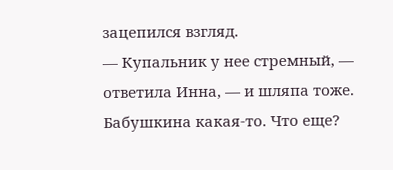зацепился взгляд.
— Купальник у нее стремный, — ответила Инна, — и шляпа тоже. Бабушкина какая-то. Что еще?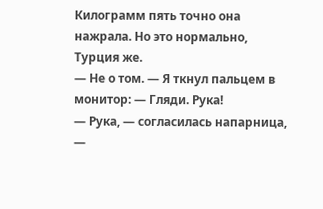Килограмм пять точно она нажрала. Но это нормально, Турция же.
— Не о том. — Я ткнул пальцем в монитор: — Гляди. Рука!
— Рука, — согласилась напарница, —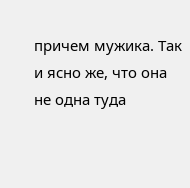причем мужика. Так и ясно же, что она не одна туда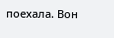поехала. Вон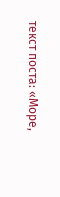текст поста: «Море,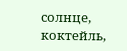солнце, коктейль,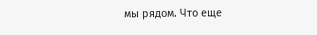мы рядом. Что еще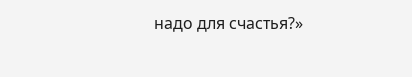надо для счастья?»